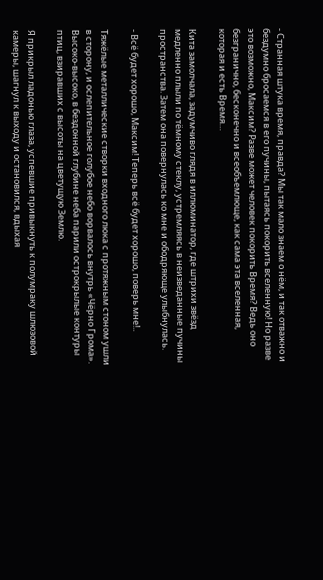- Странная штука время, правда? Мы так мало знаем о нём, и так отважно и бездумно бросаемся в его пучины, пытаясь покорить вселенную! Но разве это возможно, Максим? Разве может человек покорить Время? Ведь оно безгранично, бесконечно и всеобъемлюще, как сама эта вселенная, которая и есть Время…

Кита замолчала, задумчиво глядя в иллюминатор, где штрихи звёзд медленно плыли по тёмному стеклу, устремляясь в неизведанные пучины пространства. Затем она повернулась ко мне и ободряюще улыбнулась.

- Всё будет хорошо, Максим! Теперь всё будет хорошо, поверь мне!..

Тяжёлые металлические створки входного люка с протяжным стоном ушли в сторону, и ослепительное голубое небо ворвалось внутрь «Чёрно Грома». Высоко-высоко, в бездонной глубине неба парили острокрылые контуры птиц, взиравших с высоты на цветущую Землю.

Я прикрыл ладонью глаза, успевшие привыкнуть к полумраку шлюзовой камеры, шагнул к выходу и остановился, вдыхая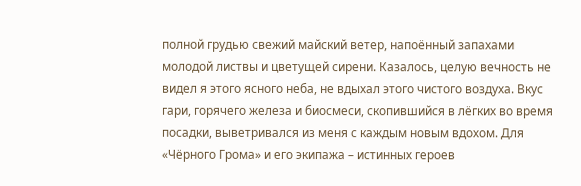полной грудью свежий майский ветер, напоённый запахами молодой листвы и цветущей сирени. Казалось, целую вечность не видел я этого ясного неба, не вдыхал этого чистого воздуха. Вкус гари, горячего железа и биосмеси, скопившийся в лёгких во время посадки, выветривался из меня с каждым новым вдохом. Для «Чёрного Грома» и его экипажа – истинных героев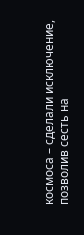космоса – сделали исключение, позволив сесть на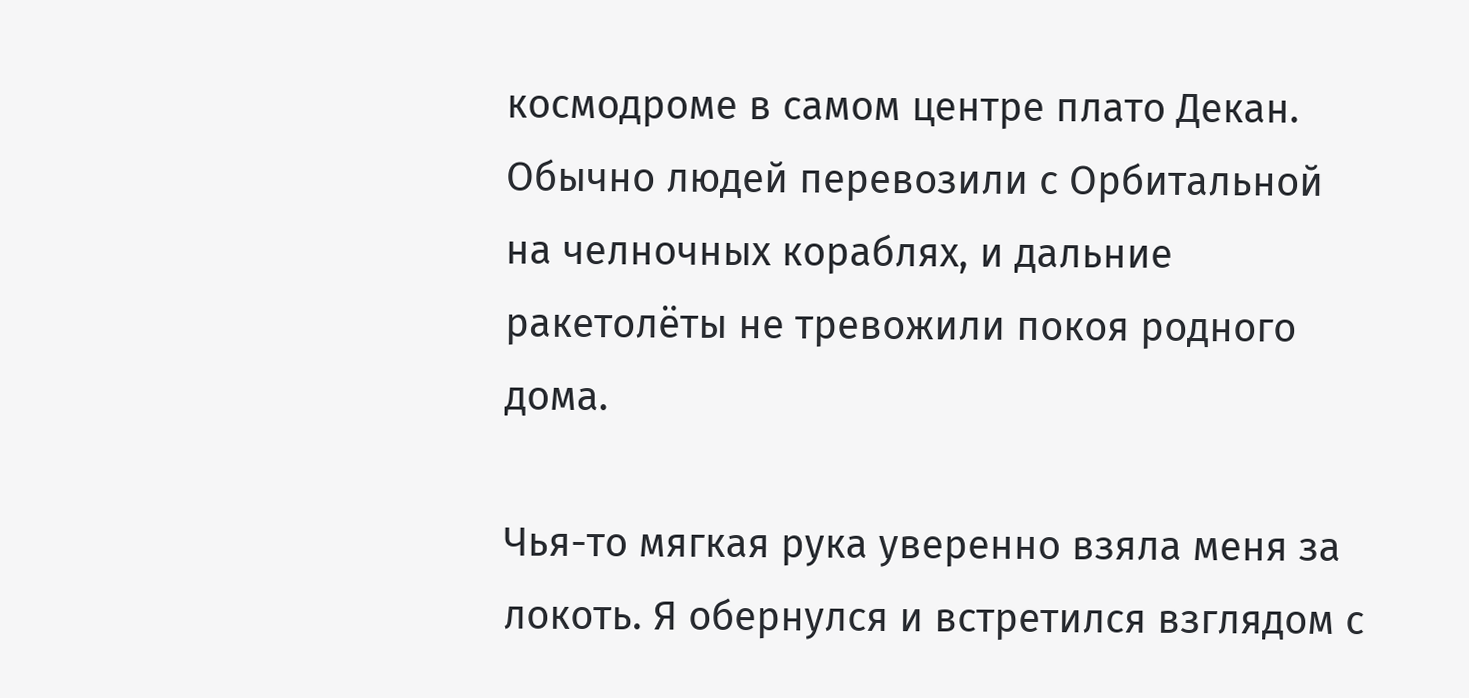космодроме в самом центре плато Декан. Обычно людей перевозили с Орбитальной на челночных кораблях, и дальние ракетолёты не тревожили покоя родного дома.

Чья-то мягкая рука уверенно взяла меня за локоть. Я обернулся и встретился взглядом с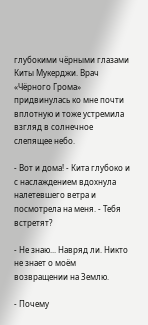глубокими чёрными глазами Киты Мукерджи. Врач «Чёрного Грома» придвинулась ко мне почти вплотную и тоже устремила взгляд в солнечное слепящее небо.

- Вот и дома! - Кита глубоко и с наслаждением вдохнула налетевшего ветра и посмотрела на меня. - Тебя встретят?

- Не знаю... Навряд ли. Никто не знает о моём возвращении на Землю.

- Почему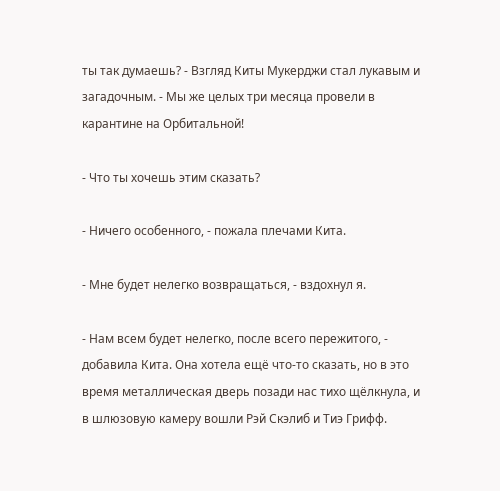ты так думаешь? - Взгляд Киты Мукерджи стал лукавым и загадочным. - Мы же целых три месяца провели в карантине на Орбитальной!

- Что ты хочешь этим сказать?

- Ничего особенного, - пожала плечами Кита.

- Мне будет нелегко возвращаться, - вздохнул я.

- Нам всем будет нелегко, после всего пережитого, - добавила Кита. Она хотела ещё что-то сказать, но в это время металлическая дверь позади нас тихо щёлкнула, и в шлюзовую камеру вошли Рэй Скэлиб и Тиэ Грифф.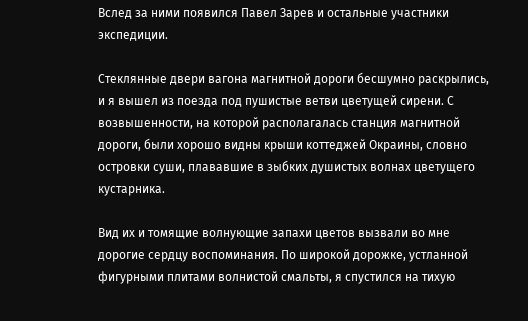Вслед за ними появился Павел Зарев и остальные участники экспедиции.

Стеклянные двери вагона магнитной дороги бесшумно раскрылись, и я вышел из поезда под пушистые ветви цветущей сирени. С возвышенности, на которой располагалась станция магнитной дороги, были хорошо видны крыши коттеджей Окраины, словно островки суши, плававшие в зыбких душистых волнах цветущего кустарника.

Вид их и томящие волнующие запахи цветов вызвали во мне дорогие сердцу воспоминания. По широкой дорожке, устланной фигурными плитами волнистой смальты, я спустился на тихую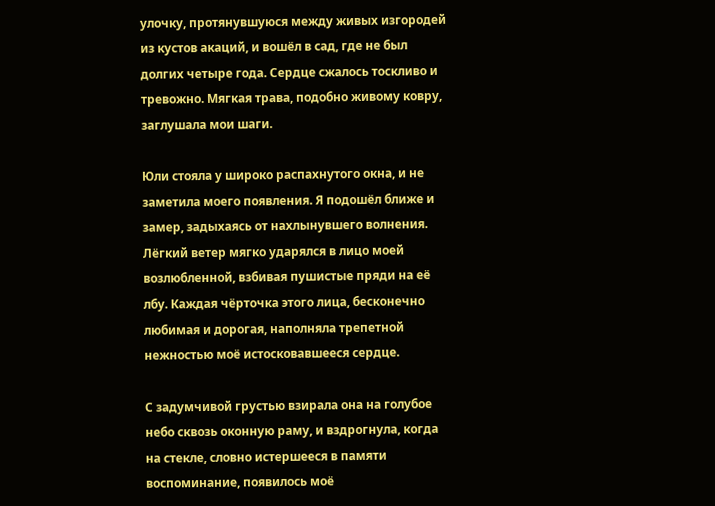улочку, протянувшуюся между живых изгородей из кустов акаций, и вошёл в сад, где не был долгих четыре года. Сердце сжалось тоскливо и тревожно. Мягкая трава, подобно живому ковру, заглушала мои шаги.

Юли стояла у широко распахнутого окна, и не заметила моего появления. Я подошёл ближе и замер, задыхаясь от нахлынувшего волнения. Лёгкий ветер мягко ударялся в лицо моей возлюбленной, взбивая пушистые пряди на её лбу. Каждая чёрточка этого лица, бесконечно любимая и дорогая, наполняла трепетной нежностью моё истосковавшееся сердце.

С задумчивой грустью взирала она на голубое небо сквозь оконную раму, и вздрогнула, когда на стекле, словно истершееся в памяти воспоминание, появилось моё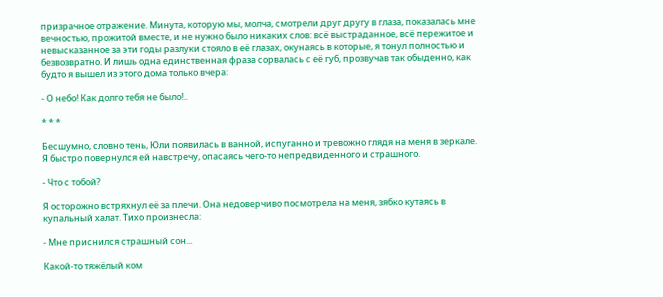призрачное отражение. Минута, которую мы, молча, смотрели друг другу в глаза, показалась мне вечностью, прожитой вместе, и не нужно было никаких слов: всё выстраданное, всё пережитое и невысказанное за эти годы разлуки стояло в её глазах, окунаясь в которые, я тонул полностью и безвозвратно. И лишь одна единственная фраза сорвалась с её губ, прозвучав так обыденно, как будто я вышел из этого дома только вчера:

- О небо! Как долго тебя не было!..

* * *

Бесшумно, словно тень, Юли появилась в ванной, испуганно и тревожно глядя на меня в зеркале. Я быстро повернулся ей навстречу, опасаясь чего-то непредвиденного и страшного.

- Что с тобой?

Я осторожно встряхнул её за плечи. Она недоверчиво посмотрела на меня, зябко кутаясь в купальный халат. Тихо произнесла:

- Мне приснился страшный сон...

Какой-то тяжёлый ком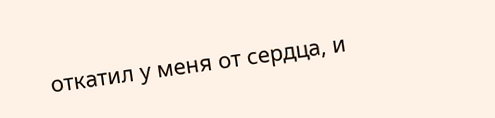откатил у меня от сердца, и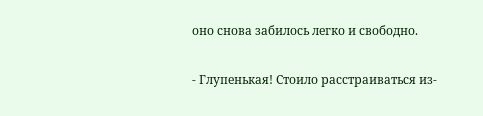оно снова забилось легко и свободно.

- Глупенькая! Стоило расстраиваться из-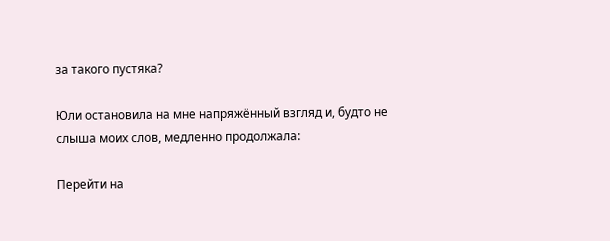за такого пустяка?

Юли остановила на мне напряжённый взгляд и, будто не слыша моих слов, медленно продолжала:

Перейти на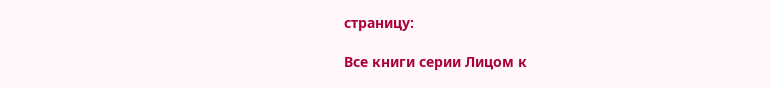страницу:

Все книги серии Лицом к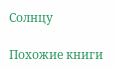Солнцу

Похожие книги